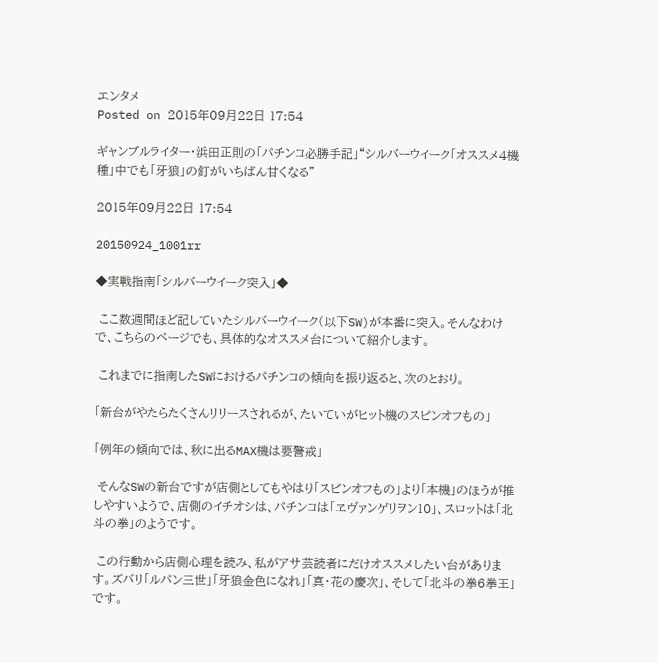エンタメ
Posted on 2015年09月22日 17:54

ギャンブルライター・浜田正則の「パチンコ必勝手記」“シルバーウイーク「オススメ4機種」中でも「牙狼」の釘がいちばん甘くなる”

2015年09月22日 17:54

20150924_1001rr

◆実戦指南「シルバーウイーク突入」◆

 ここ数週間ほど記していたシルバーウイーク(以下SW)が本番に突入。そんなわけで、こちらのページでも、具体的なオススメ台について紹介します。

 これまでに指南したSWにおけるパチンコの傾向を振り返ると、次のとおり。

「新台がやたらたくさんリリースされるが、たいていがヒット機のスピンオフもの」

「例年の傾向では、秋に出るMAX機は要警戒」

 そんなSWの新台ですが店側としてもやはり「スピンオフもの」より「本機」のほうが推しやすいようで、店側のイチオシは、パチンコは「ヱヴァンゲリヲン10」、スロットは「北斗の拳」のようです。

 この行動から店側心理を読み、私がアサ芸読者にだけオススメしたい台があります。ズバリ「ルパン三世」「牙狼金色になれ」「真・花の慶次」、そして「北斗の拳6拳王」です。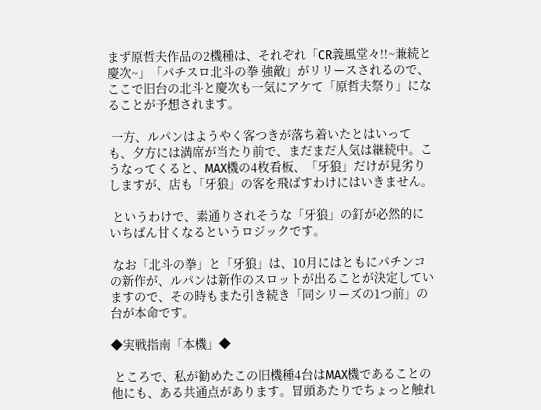まず原哲夫作品の2機種は、それぞれ「CR義風堂々!!~兼続と慶次~」「パチスロ北斗の拳 強敵」がリリースされるので、ここで旧台の北斗と慶次も一気にアケて「原哲夫祭り」になることが予想されます。

 一方、ルパンはようやく客つきが落ち着いたとはいっても、夕方には満席が当たり前で、まだまだ人気は継続中。こうなってくると、MAX機の4枚看板、「牙狼」だけが見劣りしますが、店も「牙狼」の客を飛ばすわけにはいきません。

 というわけで、素通りされそうな「牙狼」の釘が必然的にいちばん甘くなるというロジックです。

 なお「北斗の拳」と「牙狼」は、10月にはともにパチンコの新作が、ルパンは新作のスロットが出ることが決定していますので、その時もまた引き続き「同シリーズの1つ前」の台が本命です。

◆実戦指南「本機」◆

 ところで、私が勧めたこの旧機種4台はMAX機であることの他にも、ある共通点があります。冒頭あたりでちょっと触れ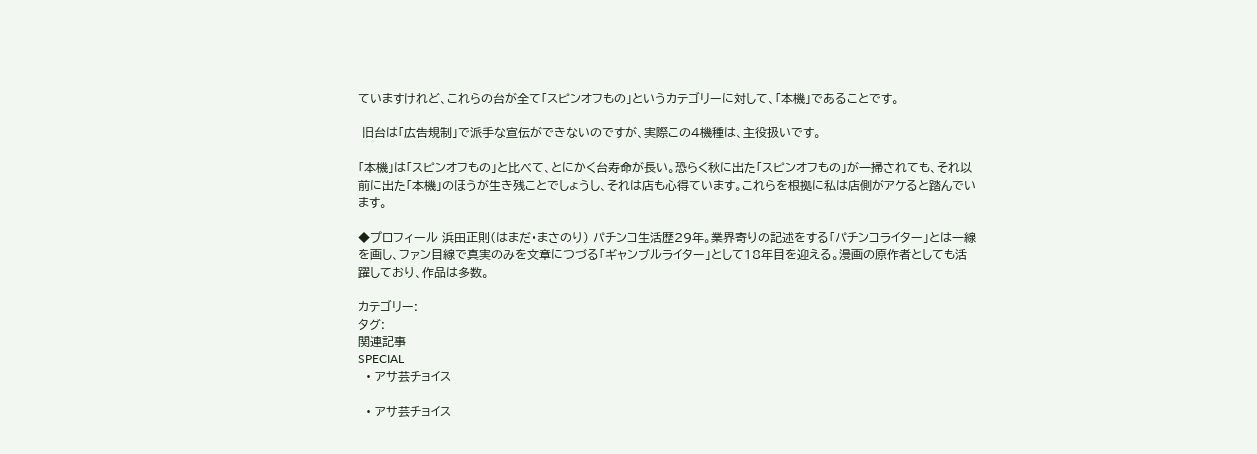ていますけれど、これらの台が全て「スピンオフもの」というカテゴリーに対して、「本機」であることです。

 旧台は「広告規制」で派手な宣伝ができないのですが、実際この4機種は、主役扱いです。

「本機」は「スピンオフもの」と比べて、とにかく台寿命が長い。恐らく秋に出た「スピンオフもの」が一掃されても、それ以前に出た「本機」のほうが生き残ことでしょうし、それは店も心得ています。これらを根拠に私は店側がアケると踏んでいます。

◆プロフィール 浜田正則(はまだ・まさのり) パチンコ生活歴29年。業界寄りの記述をする「パチンコライター」とは一線を画し、ファン目線で真実のみを文章につづる「ギャンブルライター」として18年目を迎える。漫画の原作者としても活躍しており、作品は多数。

カテゴリー:
タグ:
関連記事
SPECIAL
  • アサ芸チョイス

  • アサ芸チョイス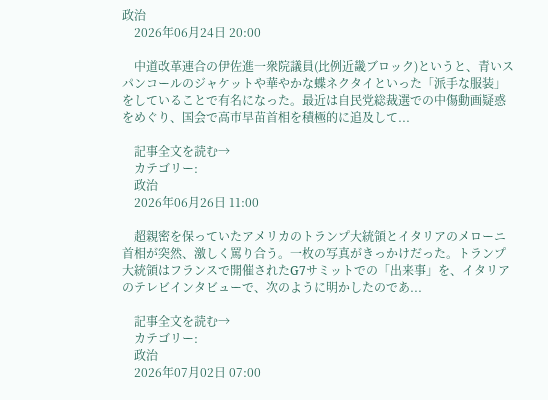政治
    2026年06月24日 20:00

    中道改革連合の伊佐進一衆院議員(比例近畿ブロック)というと、青いスパンコールのジャケットや華やかな蝶ネクタイといった「派手な服装」をしていることで有名になった。最近は自民党総裁選での中傷動画疑惑をめぐり、国会で高市早苗首相を積極的に追及して...

    記事全文を読む→
    カテゴリー:
    政治
    2026年06月26日 11:00

    超親密を保っていたアメリカのトランプ大統領とイタリアのメローニ首相が突然、激しく罵り合う。一枚の写真がきっかけだった。トランプ大統領はフランスで開催されたG7サミットでの「出来事」を、イタリアのテレビインタビューで、次のように明かしたのであ...

    記事全文を読む→
    カテゴリー:
    政治
    2026年07月02日 07:00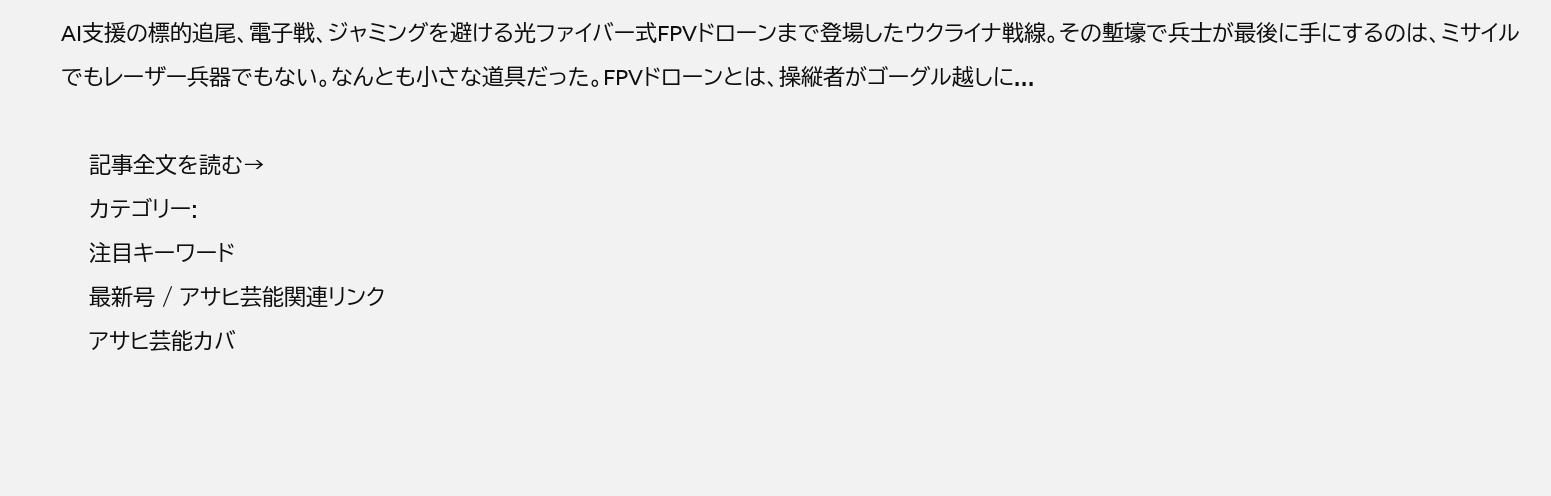AI支援の標的追尾、電子戦、ジャミングを避ける光ファイバー式FPVドローンまで登場したウクライナ戦線。その塹壕で兵士が最後に手にするのは、ミサイルでもレーザー兵器でもない。なんとも小さな道具だった。FPVドローンとは、操縦者がゴーグル越しに...

    記事全文を読む→
    カテゴリー:
    注目キーワード
    最新号 / アサヒ芸能関連リンク
    アサヒ芸能カバ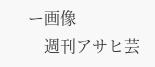ー画像
    週刊アサヒ芸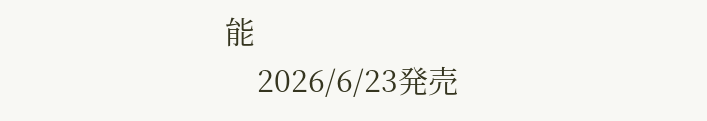能
    2026/6/23発売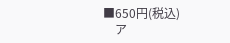■650円(税込)
    ア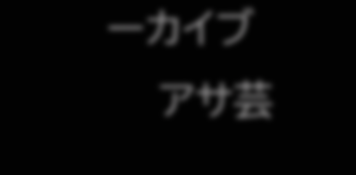ーカイブ
    アサ芸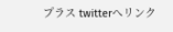プラス twitterへリンク